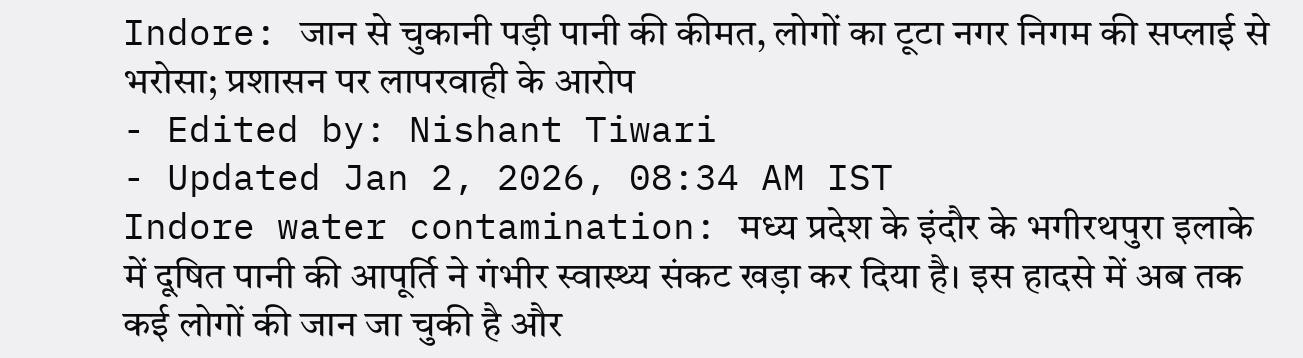Indore: जान से चुकानी पड़ी पानी की कीमत, लोगों का टूटा नगर निगम की सप्लाई से भरोसा; प्रशासन पर लापरवाही के आरोप
- Edited by: Nishant Tiwari
- Updated Jan 2, 2026, 08:34 AM IST
Indore water contamination: मध्य प्रदेश के इंदौर के भगीरथपुरा इलाके में दूषित पानी की आपूर्ति ने गंभीर स्वास्थ्य संकट खड़ा कर दिया है। इस हादसे में अब तक कई लोगों की जान जा चुकी है और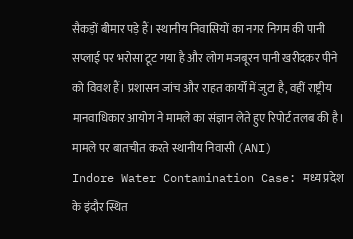सैकड़ों बीमार पड़े हैं। स्थानीय निवासियों का नगर निगम की पानी सप्लाई पर भरोसा टूट गया है और लोग मजबूरन पानी खरीदकर पीने को विवश हैं। प्रशासन जांच और राहत कार्यों में जुटा है, वहीं राष्ट्रीय मानवाधिकार आयोग ने मामले का संज्ञान लेते हुए रिपोर्ट तलब की है।
मामले पर बातचीत करते स्थानीय निवासी (ANI)
Indore Water Contamination Case: मध्य प्रदेश के इंदौर स्थित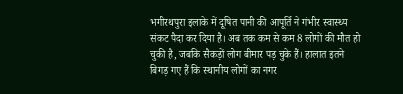भगीरथपुरा इलाके में दूषित पानी की आपूर्ति ने गंभीर स्वास्थ्य संकट पैदा कर दिया है। अब तक कम से कम 8 लोगों की मौत हो चुकी है, जबकि सैकड़ों लोग बीमार पड़ चुके हैं। हालात इतने बिगड़ गए हैं कि स्थानीय लोगों का नगर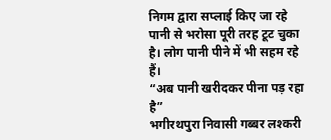निगम द्वारा सप्लाई किए जा रहे पानी से भरोसा पूरी तरह टूट चुका है। लोग पानी पीने में भी सहम रहे हैं।
“अब पानी खरीदकर पीना पड़ रहा है”
भगीरथपुरा निवासी गब्बर लश्करी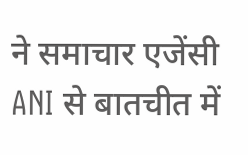ने समाचार एजेंसी ANI से बातचीत में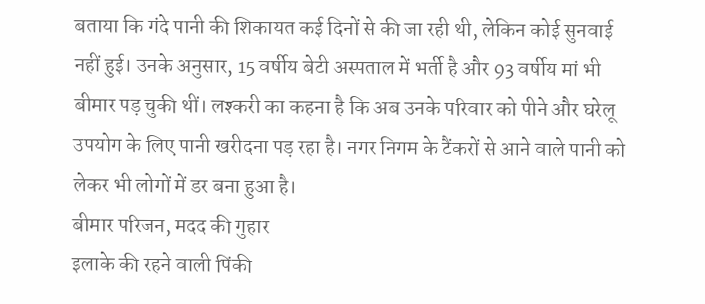बताया कि गंदे पानी की शिकायत कई दिनों से की जा रही थी, लेकिन कोई सुनवाई नहीं हुई। उनके अनुसार, 15 वर्षीय बेटी अस्पताल में भर्ती है और 93 वर्षीय मां भी बीमार पड़ चुकी थीं। लश्करी का कहना है कि अब उनके परिवार को पीने और घरेलू उपयोग के लिए पानी खरीदना पड़ रहा है। नगर निगम के टैंकरों से आने वाले पानी को लेकर भी लोगों में डर बना हुआ है।
बीमार परिजन, मदद की गुहार
इलाके की रहने वाली पिंकी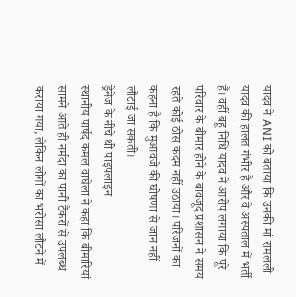यादव ने ANI को बताया कि उनकी मां रामलली यादव की हालत गंभीर है और वे अस्पताल में भर्ती हैं। वहीं बहू निधि यादव ने आरोप लगाया कि पूरे परिवार के बीमार होने के बावजूद प्रशासन ने समय रहते कोई ठोस कदम नहीं उठाया। परिजनों का कहना है कि मुआवजे की घोषणा से जान नहीं लौटाई जा सकती।
ड्रेनेज के नीचे थी पाइपलाइन
स्थानीय पार्षद कमल वाघेला ने कहा कि बीमारियां सामने आते ही नर्मदा का पानी टैंकरों से उपलब्ध कराया गया, लेकिन लोगों का भरोसा लौटने में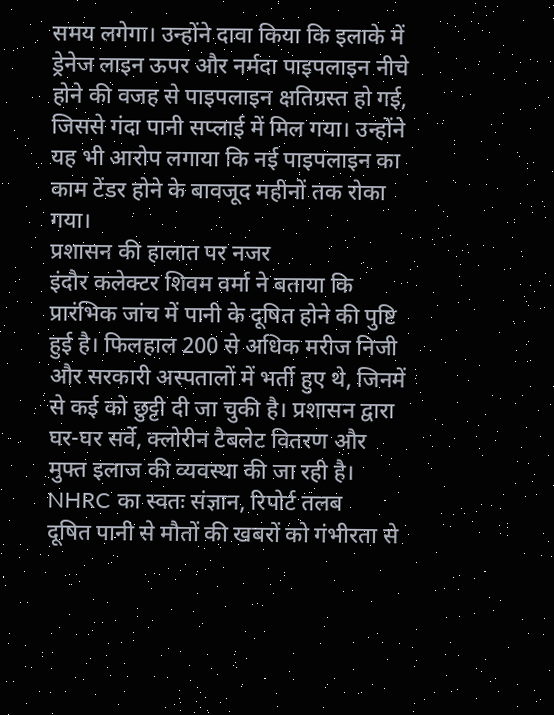समय लगेगा। उन्होंने दावा किया कि इलाके में ड्रेनेज लाइन ऊपर और नर्मदा पाइपलाइन नीचे होने की वजह से पाइपलाइन क्षतिग्रस्त हो गई, जिससे गंदा पानी सप्लाई में मिल गया। उन्होंने यह भी आरोप लगाया कि नई पाइपलाइन का काम टेंडर होने के बावजूद महीनों तक रोका गया।
प्रशासन की हालात पर नजर
इंदौर कलेक्टर शिवम वर्मा ने बताया कि प्रारंभिक जांच में पानी के दूषित होने की पुष्टि हुई है। फिलहाल 200 से अधिक मरीज निजी और सरकारी अस्पतालों में भर्ती हुए थे, जिनमें से कई को छुट्टी दी जा चुकी है। प्रशासन द्वारा घर-घर सर्वे, क्लोरीन टैबलेट वितरण और मुफ्त इलाज की व्यवस्था की जा रही है।
NHRC का स्वतः संज्ञान, रिपोर्ट तलब
दूषित पानी से मौतों की खबरों को गंभीरता से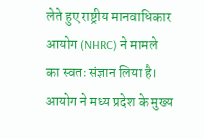लेते हुए राष्ट्रीय मानवाधिकार आयोग (NHRC) ने मामले का स्वतः संज्ञान लिया है। आयोग ने मध्य प्रदेश के मुख्य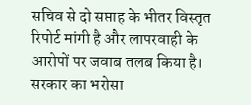सचिव से दो सप्ताह के भीतर विस्तृत रिपोर्ट मांगी है और लापरवाही के आरोपों पर जवाब तलब किया है।
सरकार का भरोसा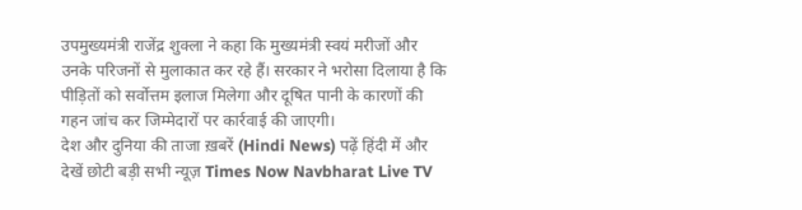उपमुख्यमंत्री राजेंद्र शुक्ला ने कहा कि मुख्यमंत्री स्वयं मरीजों और उनके परिजनों से मुलाकात कर रहे हैं। सरकार ने भरोसा दिलाया है कि पीड़ितों को सर्वोत्तम इलाज मिलेगा और दूषित पानी के कारणों की गहन जांच कर जिम्मेदारों पर कार्रवाई की जाएगी।
देश और दुनिया की ताजा ख़बरें (Hindi News) पढ़ें हिंदी में और देखें छोटी बड़ी सभी न्यूज़ Times Now Navbharat Live TV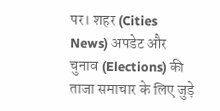पर। शहर (Cities News) अपडेट और चुनाव (Elections) की ताजा समाचार के लिए जुड़े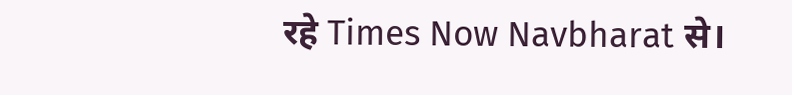रहे Times Now Navbharat से।